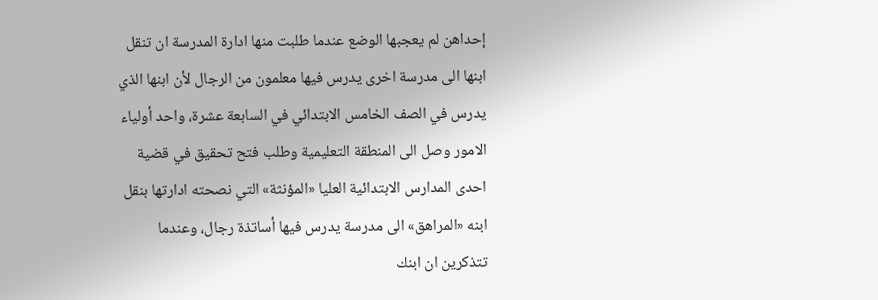إحداهن لم يعجبها الوضع عندما طلبت منها ادارة المدرسة ان تنقل ابنها الى مدرسة اخرى يدرس فيها معلمون من الرجال لأن ابنها الذي يدرس في الصف الخامس الابتدائي في السابعة عشرة، واحد أولياء الامور وصل الى المنطقة التعليمية وطلب فتح تحقيق في قضية احدى المدارس الابتدائية العليا «المؤنثة» التي نصحته ادارتها بنقل ابنه «المراهق» الى مدرسة يدرس فيها أساتذة رجال، وعندما تتذكرين ان ابنك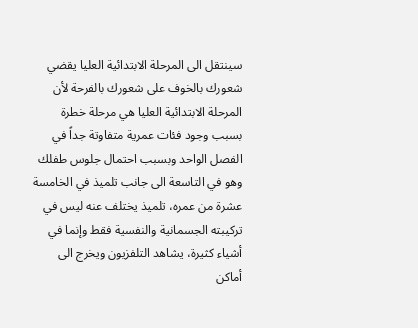سينتقل الى المرحلة الابتدائية العليا يقضي شعورك بالخوف على شعورك بالفرحة لأن المرحلة الابتدائية العليا هي مرحلة خطرة بسبب وجود فئات عمرية متفاوتة جداً في الفصل الواحد وبسبب احتمال جلوس طفلك وهو في التاسعة الى جانب تلميذ في الخامسة عشرة من عمره، تلميذ يختلف عنه ليس في تركيبته الجسمانية والنفسية فقط وإنما في أشياء كثيرة، يشاهد التلفزيون ويخرج الى أماكن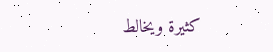كثيرة ويخالط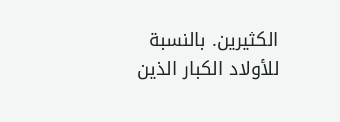الكثيرين. بالنسبة للأولاد الكبار الذين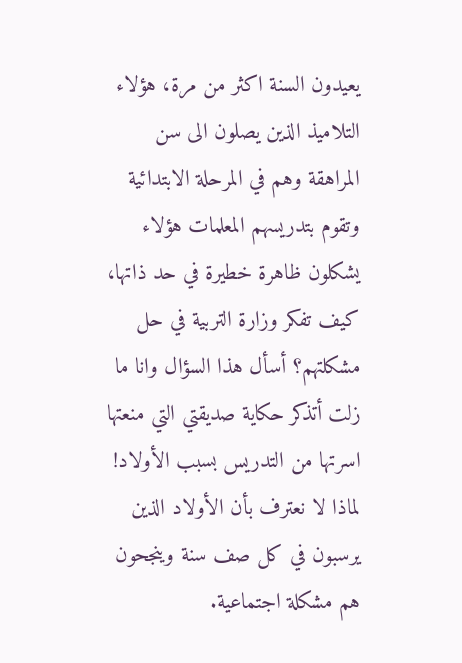يعيدون السنة اكثر من مرة، هؤلاء التلاميذ الذين يصلون الى سن المراهقة وهم في المرحلة الابتدائية وتقوم بتدريسهم المعلمات هؤلاء يشكلون ظاهرة خطيرة في حد ذاتها، كيف تفكر وزارة التربية في حل مشكلتهم؟ أسأل هذا السؤال وانا ما زلت أتذكر حكاية صديقتي التي منعتها اسرتها من التدريس بسبب الأولاد! لماذا لا نعترف بأن الأولاد الذين يرسبون في كل صف سنة وينجحون هم مشكلة اجتماعية.